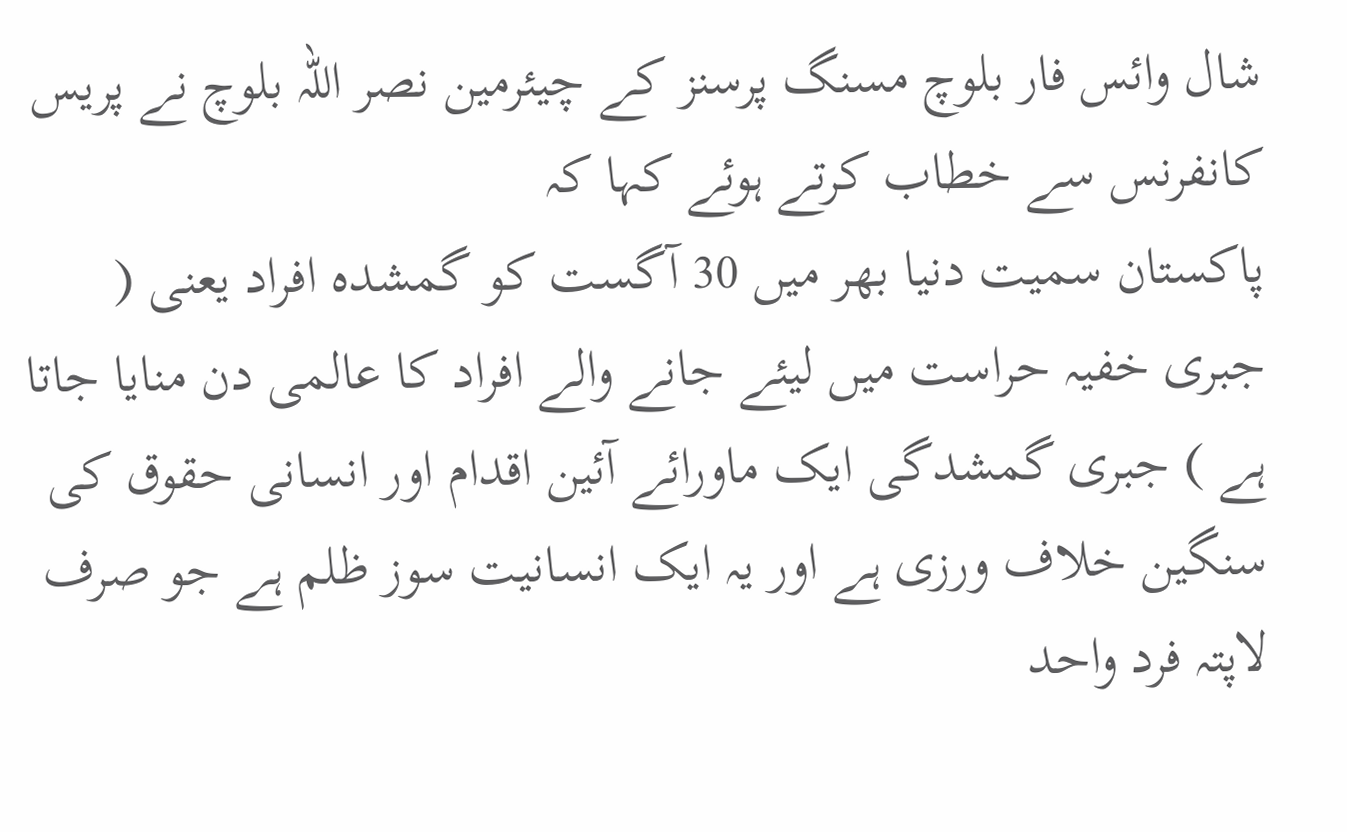شال وائس فار بلوچ مسنگ پرسنز کے چیئرمین نصر اللہ بلوچ نے پریس کانفرنس سے خطاب کرتے ہوئے کہا کہ
پاکستان سمیت دنیا بھر میں 30 آگست کو گمشدہ افراد یعنی ( جبری خفیہ حراست میں لیئے جانے والے افراد کا عالمی دن منایا جاتا ہے ) جبری گمشدگی ایک ماورائے آئین اقدام اور انسانی حقوق کی سنگین خلاف ورزی ہے اور یہ ایک انسانیت سوز ظلم ہے جو صرف لاپتہ فرد واحد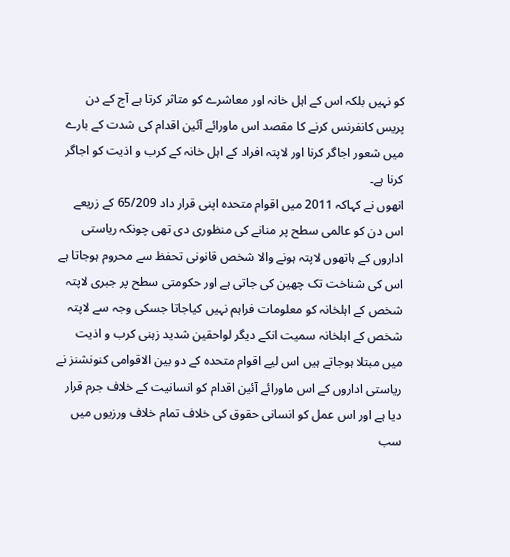کو نہیں بلکہ اس کے اہل خانہ اور معاشرے کو متاثر کرتا ہے آج کے دن پریس کانفرنس کرنے کا مقصد اس ماورائے آئین اقدام کی شدت کے بارے میں شعور اجاگر کرنا اور لاپتہ افراد کے اہل خانہ کے کرب و اذیت کو اجاگر کرنا ہے۔
انھوں نے کہاکہ 2011 میں اقوام متحدہ اپنی قرار داد 65/209 کے زریعے اس دن کو عالمی سطح پر منانے کی منظوری دی تھی چونکہ ریاستی اداروں کے ہاتھوں لاپتہ ہونے والا شخص قانونی تحفظ سے محروم ہوجاتا ہے اس کی شناخت تک چھین کی جاتی ہے اور حکومتی سطح پر جبری لاپتہ شخص کے اہلخانہ کو معلومات فراہم نہیں کیاجاتا جسکی وجہ سے لاپتہ شخص کے اہلخانہ سمیت انکے دیگر لواحقین شدید زہنی کرب و اذیت میں مبتلا ہوجاتے ہیں اس لیے اقوام متحدہ کے دو بین الاقوامی کنونشنز نے ریاستی اداروں کے اس ماورائے آئین اقدام کو انسانیت کے خلاف جرم قرار دیا ہے اور اس عمل کو انسانی حقوق کی خلاف تمام خلاف ورزیوں میں سب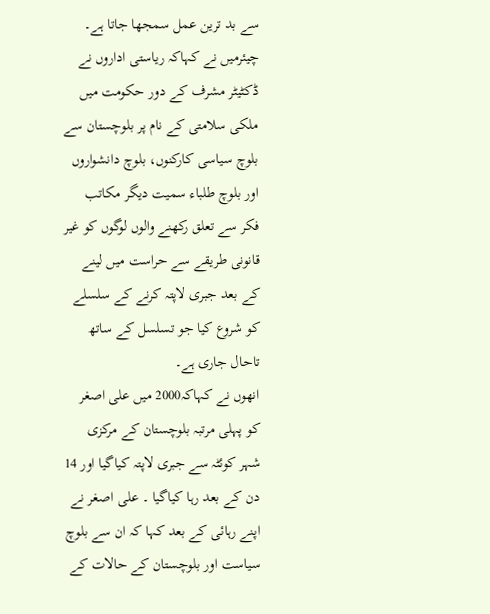سے بد ترین عمل سمجھا جاتا ہے۔
چیئرمیں نے کہاکہ ریاستی اداروں نے ڈکٹیٹر مشرف کے دور حکومت میں ملکی سلامتی کے نام پر بلوچستان سے بلوچ سیاسی کارکنوں، بلوچ دانشواروں اور بلوچ طلباء سمیت دیگر مکاتب فکر سے تعلق رکھنے والوں لوگوں کو غیر قانونی طریقے سے حراست میں لینے کے بعد جبری لاپتہ کرنے کے سلسلے کو شروع کیا جو تسلسل کے ساتھ تاحال جاری ہے۔
انھوں نے کہاکہ2000 میں علی اصغر کو پہلی مرتبہ بلوچستان کے مرکزی شہر کوئٹہ سے جبری لاپتہ کیاگیا اور 14 دن کے بعد رہا کیاگیا ۔ علی اصغر نے اپنے رہائی کے بعد کہا کہ ان سے بلوچ سیاست اور بلوچستان کے حالات کے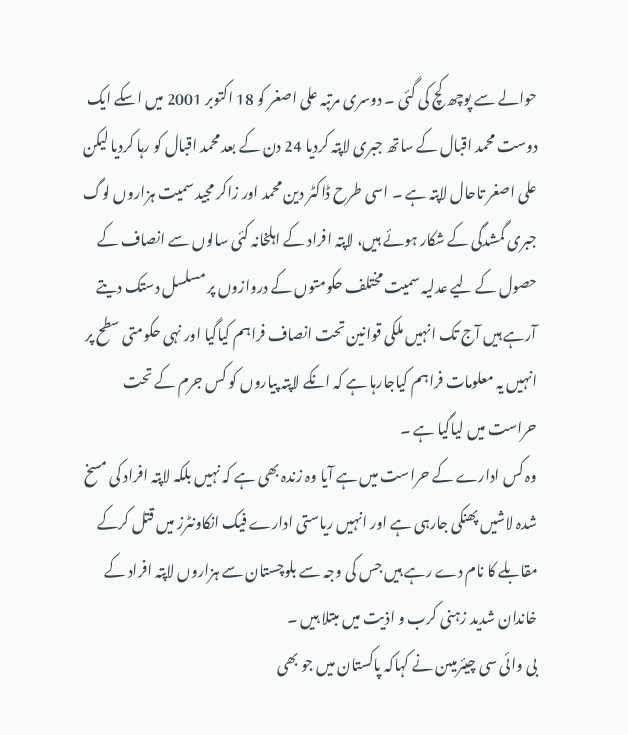حوالے سے پوچھ کچ کی گئی ۔ دوسری مرتبہ علی اصغر کو 18 اکتوبر 2001 میں اسکے ایک دوست محمد اقبال کے ساتھ جبری لاپتہ کردیا 24 دن کے بعد محمد اقبال کو رہا کردیا لیکن علی اصغر تاحال لاپتہ ہے ۔ اسی طرح ڈاکٹر دین محمد اور زاکر مجید سمیت ہزاروں لوگ جبری گمشدگی کے شکار ہوئے ہیں، لاپتہ افراد کے اہلخانہ کئی سالوں سے انصاف کے حصول کے لیے عدلیہ سمیت مختلف حکومتوں کے دروازوں پر مسلسل دستک دیتے آرہے ہیں آج تک انہیں ملکی قوانین تحت انصاف فراہم کیاگیا اور نہی حکومتی سطح پر انہیں یہ معلومات فراہم کیاجارہا ہے کہ انکے لاپتہ پیاروں کو کس جرم کے تحت حراست میں لیاگیا ہے ۔
وہ کس ادارے کے حراست میں ہے آیا وہ زندہ بھی ہے کہ نہیں بلکہ لاپتہ افراد کی مسخ شدہ لاشیں پھنکی جارہی ہے اور انہیں ریاستی ادارے فیک انکاونٹرز میں قتل کرکے مقابلے کا نام دے رہے ہیں جس کی وجہ سے بلوچستان سے ہزاروں لاپتہ افراد کے خاندان شدید زہنی کرب و اذیت میں مبتلا ہیں ۔
بی وائی سی چیئرمیںن نے کہاکہ پاکستان میں جو بھی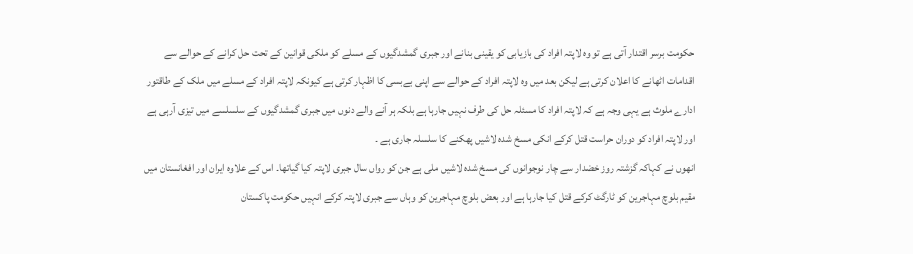حکومت برسر اقتدار آتی ہے تو وہ لاپتہ افراد کی بازیابی کو یقینی بنانے اور جبری گمشدگیوں کے مسلے کو ملکی قوانین کے تحت حل کرانے کے حوالے سے اقدامات اٹھانے کا اعلان کرتی ہے لیکن بعد میں وہ لاپتہ افراد کے حوالے سے اپنی بےبسی کا اظہار کرتی ہے کیونکہ لاپتہ افراد کے مسلے میں ملک کے طاقتور ادارے ملوث ہے یہی وجہ ہے کہ لاپتہ افراد کا مسئلہ حل کی طرف نہیں جارہا ہے بلکہ ہر آنے والے دنوں میں جبری گمشدگیوں کے سلسلسے میں تیزی آرہی ہے اور لاپتہ افراد کو دوران حراست قتل کرکے انکی مسخ شدہ لاشیں پھکنے کا سلسلہ جاری ہے ۔
انھوں نے کہاکہ گزشتہ روز خضدار سے چار نوجوانوں کی مسخ شدہ لاشیں ملی ہے جن کو رواں سال جبری لاپتہ کیا گیاتھا۔ اس کے علاوہ ایران اور افغانستان میں مقیم بلوچ مہاجرین کو ٹارگٹ کرکے قتل کیا جارہا ہے اور بعض بلوچ مہاجرین کو وہاں سے جبری لاپتہ کرکے انہیں حکومت پاکستان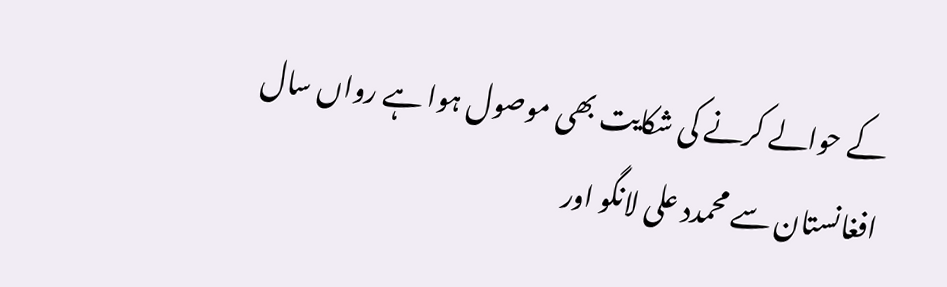کے حوالے کرنے کی شکایت بھی موصول ہوا ہے رواں سال افغانستان سے محمدد علی لانگو اور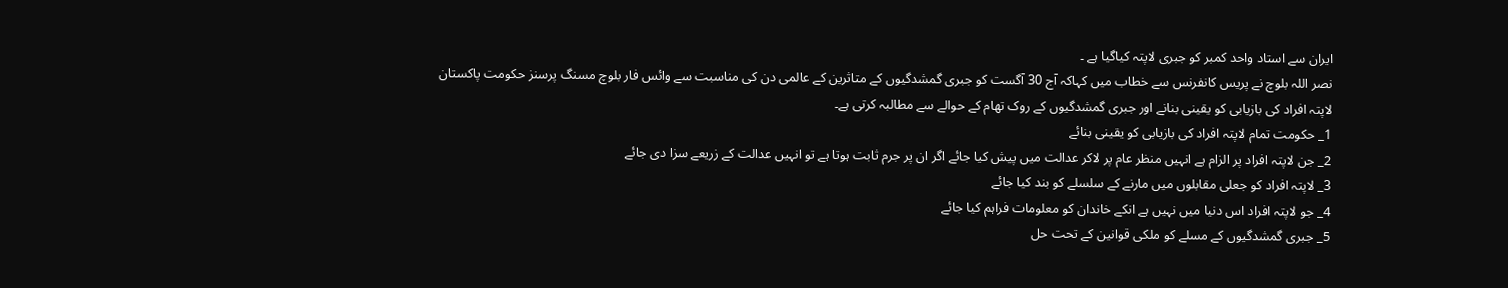ایران سے استاد واحد کمبر کو جبری لاپتہ کیاگیا ہے ۔
نصر اللہ بلوچ نے پریس کانفرنس سے خطاب میں کہاکہ آج 30 آگست کو جبری گمشدگیوں کے متاثرین کے عالمی دن کی مناسبت سے وائس فار بلوچ مسنگ پرسنز حکومت پاکستان لاپتہ افراد کی بازیابی کو یقینی بنانے اور جبری گمشدگیوں کے روک تھام کے حوالے سے مطالبہ کرتی ہے۔
1_ حکومت تمام لاپتہ افراد کی بازیابی کو یقینی بنائے
2_ جن لاپتہ افراد پر الزام ہے انہیں منظر عام پر لاکر عدالت میں پیش کیا جائے اگر ان پر جرم ثابت ہوتا ہے تو انہیں عدالت کے زریعے سزا دی جائے
3_ لاپتہ افراد کو جعلی مقابلوں میں مارنے کے سلسلے کو بند کیا جائے
4_ جو لاپتہ افراد اس دنیا میں نہیں ہے انکے خاندان کو معلومات فراہم کیا جائے
5_ جبری گمشدگیوں کے مسلے کو ملکی قوانین کے تحت حل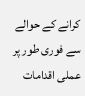کرانے کے حوالے سے فوری طور پر عملی اقدامات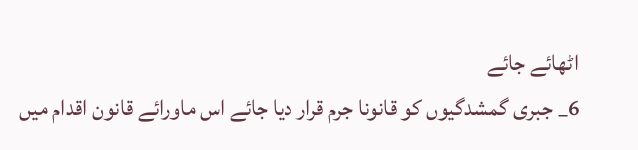اٹھائے جائے
6_ جبری گمشدگیوں کو قانونا جرم قرار دیا جائے اس ماورائے قانون اقدام میں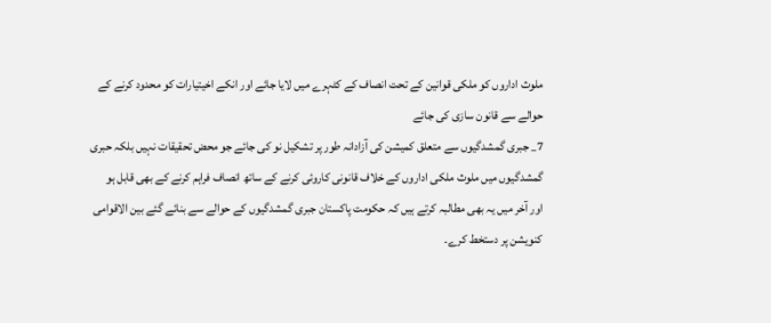ملوث اداروں کو ملکی قوانین کے تحت انصاف کے کٹہرے میں لایا جائے اور انکے اخیتیارات کو محدود کرنے کے حوالے سے قانون سازی کی جائے
7_ جبری گمشدگیوں سے متعلق کمیشن کی آزادانہ طور پر تشکیل نو کی جائے جو محض تحقیقات نہیں بلکہ حبری گمشدگیوں میں ملوث ملکی اداروں کے خلاف قانونی کاروئی کرنے کے ساتھ انصاف فراہم کرنے کے بھی قابل ہو
اور آخر میں یہ بھی مطالبہ کرتے ہیں کہ حکومت پاکستان جبری گمشدگیوں کے حوالے سے بنائے گئے بین الاقوامی کنویشن پر دستخط کرے۔